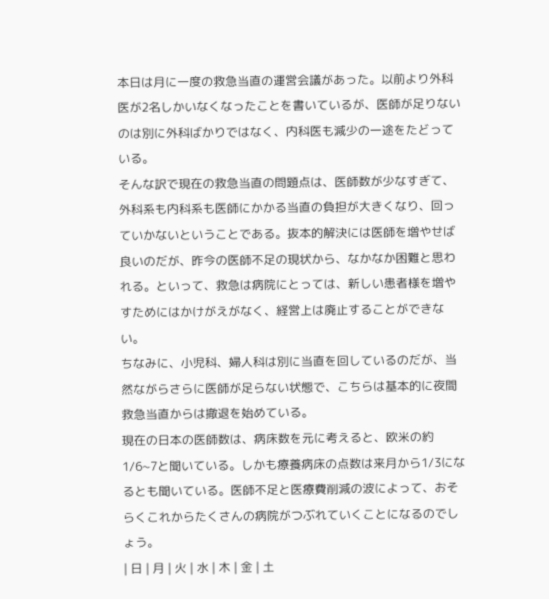本日は月に一度の救急当直の運営会議があった。以前より外科医が2名しかいなくなったことを書いているが、医師が足りないのは別に外科ばかりではなく、内科医も減少の一途をたどっている。
そんな訳で現在の救急当直の問題点は、医師数が少なすぎて、外科系も内科系も医師にかかる当直の負担が大きくなり、回っていかないということである。抜本的解決には医師を増やせば良いのだが、昨今の医師不足の現状から、なかなか困難と思われる。といって、救急は病院にとっては、新しい患者様を増やすためにはかけがえがなく、経営上は廃止することができない。
ちなみに、小児科、婦人科は別に当直を回しているのだが、当然ながらさらに医師が足らない状態で、こちらは基本的に夜間救急当直からは撤退を始めている。
現在の日本の医師数は、病床数を元に考えると、欧米の約1/6~7と聞いている。しかも療養病床の点数は来月から1/3になるとも聞いている。医師不足と医療費削減の波によって、おそらくこれからたくさんの病院がつぶれていくことになるのでしょう。
| 日 | 月 | 火 | 水 | 木 | 金 | 土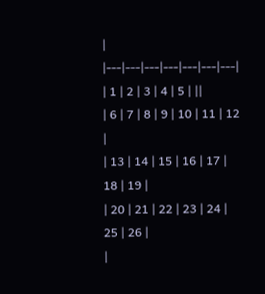|
|---|---|---|---|---|---|---|
| 1 | 2 | 3 | 4 | 5 | ||
| 6 | 7 | 8 | 9 | 10 | 11 | 12 |
| 13 | 14 | 15 | 16 | 17 | 18 | 19 |
| 20 | 21 | 22 | 23 | 24 | 25 | 26 |
|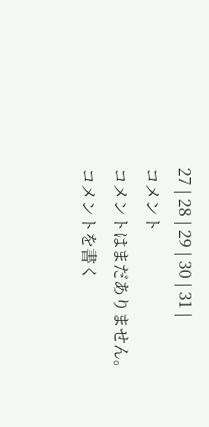27 | 28 | 29 | 30 | 31 |
コメント
コメントはまだありません。
コメントを書く